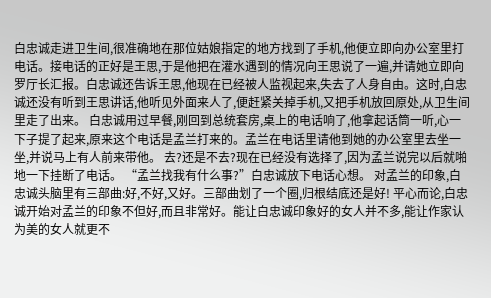白忠诚走进卫生间,很准确地在那位姑娘指定的地方找到了手机,他便立即向办公室里打电话。接电话的正好是王思,于是他把在灌水遇到的情况向王思说了一遍,并请她立即向罗厅长汇报。白忠诚还告诉王思,他现在已经被人监视起来,失去了人身自由。这时,白忠诚还没有听到王思讲话,他听见外面来人了,便赶紧关掉手机,又把手机放回原处,从卫生间里走了出来。 白忠诚用过早餐,刚回到总统套房,桌上的电话响了,他拿起话筒一听,心一下子提了起来,原来这个电话是孟兰打来的。孟兰在电话里请他到她的办公室里去坐一坐,并说马上有人前来带他。 去?还是不去?现在已经没有选择了,因为孟兰说完以后就啪地一下挂断了电话。 “孟兰找我有什么事?”白忠诚放下电话心想。 对孟兰的印象,白忠诚头脑里有三部曲:好,不好,又好。三部曲划了一个圈,归根结底还是好! 平心而论,白忠诚开始对孟兰的印象不但好,而且非常好。能让白忠诚印象好的女人并不多,能让作家认为美的女人就更不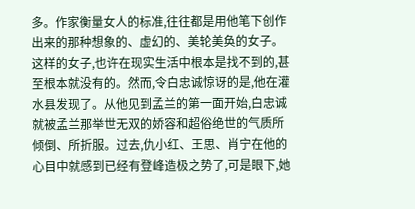多。作家衡量女人的标准,往往都是用他笔下创作出来的那种想象的、虚幻的、美轮美奂的女子。这样的女子,也许在现实生活中根本是找不到的,甚至根本就没有的。然而,令白忠诚惊讶的是,他在灌水县发现了。从他见到孟兰的第一面开始,白忠诚就被孟兰那举世无双的娇容和超俗绝世的气质所倾倒、所折服。过去,仇小红、王思、肖宁在他的心目中就感到已经有登峰造极之势了,可是眼下,她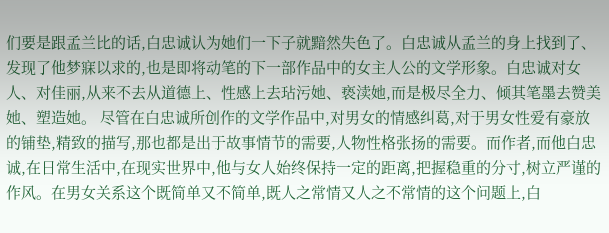们要是跟孟兰比的话,白忠诚认为她们一下子就黯然失色了。白忠诚从孟兰的身上找到了、发现了他梦寐以求的,也是即将动笔的下一部作品中的女主人公的文学形象。白忠诚对女人、对佳丽,从来不去从道德上、性感上去玷污她、亵渎她,而是极尽全力、倾其笔墨去赞美她、塑造她。 尽管在白忠诚所创作的文学作品中,对男女的情感纠葛,对于男女性爱有豪放的铺垫,精致的描写,那也都是出于故事情节的需要,人物性格张扬的需要。而作者,而他白忠诚,在日常生活中,在现实世界中,他与女人始终保持一定的距离,把握稳重的分寸,树立严谨的作风。在男女关系这个既简单又不简单,既人之常情又人之不常情的这个问题上,白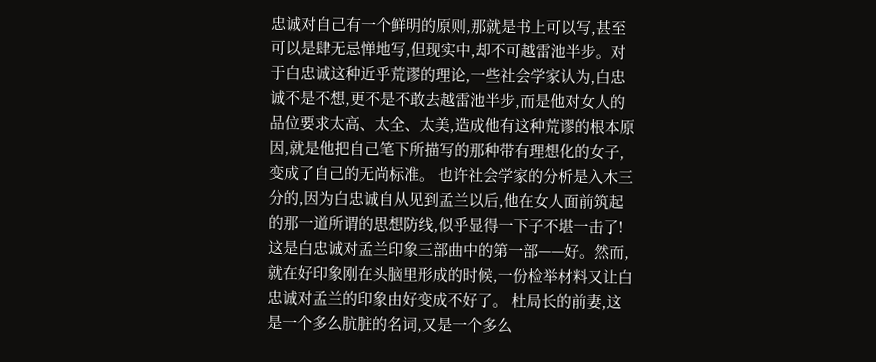忠诚对自己有一个鲜明的原则,那就是书上可以写,甚至可以是肆无忌惮地写,但现实中,却不可越雷池半步。对于白忠诚这种近乎荒谬的理论,一些社会学家认为,白忠诚不是不想,更不是不敢去越雷池半步,而是他对女人的品位要求太高、太全、太美,造成他有这种荒谬的根本原因,就是他把自己笔下所描写的那种带有理想化的女子,变成了自己的无尚标准。 也许社会学家的分析是入木三分的,因为白忠诚自从见到孟兰以后,他在女人面前筑起的那一道所谓的思想防线,似乎显得一下子不堪一击了! 这是白忠诚对孟兰印象三部曲中的第一部——好。然而,就在好印象刚在头脑里形成的时候,一份检举材料又让白忠诚对孟兰的印象由好变成不好了。 杜局长的前妻,这是一个多么肮脏的名词,又是一个多么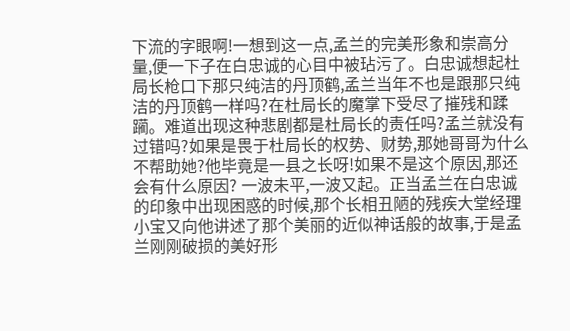下流的字眼啊!一想到这一点,孟兰的完美形象和崇高分量,便一下子在白忠诚的心目中被玷污了。白忠诚想起杜局长枪口下那只纯洁的丹顶鹤,孟兰当年不也是跟那只纯洁的丹顶鹤一样吗?在杜局长的魔掌下受尽了摧残和蹂躏。难道出现这种悲剧都是杜局长的责任吗?孟兰就没有过错吗?如果是畏于杜局长的权势、财势,那她哥哥为什么不帮助她?他毕竟是一县之长呀!如果不是这个原因,那还会有什么原因? 一波未平,一波又起。正当孟兰在白忠诚的印象中出现困惑的时候,那个长相丑陋的残疾大堂经理小宝又向他讲述了那个美丽的近似神话般的故事,于是孟兰刚刚破损的美好形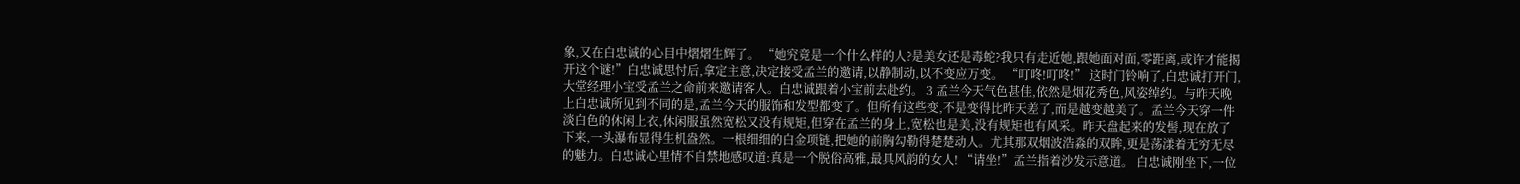象,又在白忠诚的心目中熠熠生辉了。 “她究竟是一个什么样的人?是美女还是毒蛇?我只有走近她,跟她面对面,零距离,或许才能揭开这个谜!”白忠诚思忖后,拿定主意,决定接受孟兰的邀请,以静制动,以不变应万变。 “叮咚!叮咚!” 这时门铃响了,白忠诚打开门,大堂经理小宝受孟兰之命前来邀请客人。白忠诚跟着小宝前去赴约。 3 孟兰今天气色甚佳,依然是烟花秀色,风姿绰约。与昨天晚上白忠诚所见到不同的是,孟兰今天的服饰和发型都变了。但所有这些变,不是变得比昨天差了,而是越变越美了。孟兰今天穿一件淡白色的休闲上衣,休闲服虽然宽松又没有规矩,但穿在孟兰的身上,宽松也是美,没有规矩也有风采。昨天盘起来的发髻,现在放了下来,一头瀑布显得生机盎然。一根细细的白金项链,把她的前胸勾勒得楚楚动人。尤其那双烟波浩淼的双眸,更是荡漾着无穷无尽的魅力。白忠诚心里情不自禁地感叹道:真是一个脱俗高雅,最具风韵的女人! “请坐!”孟兰指着沙发示意道。 白忠诚刚坐下,一位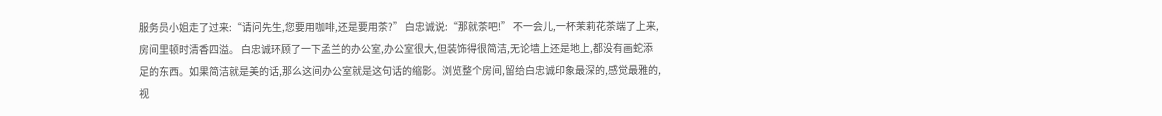服务员小姐走了过来:“请问先生,您要用咖啡,还是要用茶?” 白忠诚说:“那就茶吧!” 不一会儿,一杯茉莉花茶端了上来,房间里顿时清香四溢。 白忠诚环顾了一下孟兰的办公室,办公室很大,但装饰得很简洁,无论墙上还是地上,都没有画蛇添足的东西。如果简洁就是美的话,那么这间办公室就是这句话的缩影。浏览整个房间,留给白忠诚印象最深的,感觉最雅的,视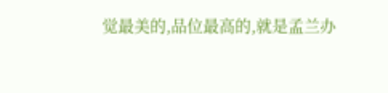觉最美的,品位最高的,就是孟兰办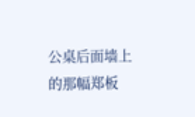公桌后面墙上的那幅郑板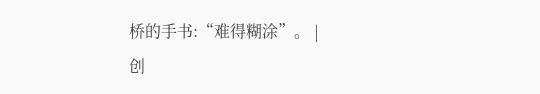桥的手书:“难得糊涂”。 |
创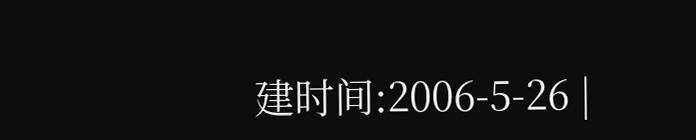建时间:2006-5-26 |